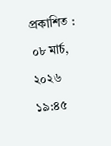প্রকাশিত : ০৮ মার্চ, ২০২৬ ১৯:৪৫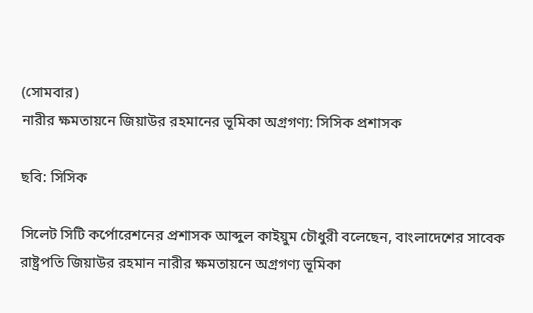(সোমবার)
নারীর ক্ষমতায়নে জিয়াউর রহমানের ভূমিকা অগ্রগণ্য: সিসিক প্রশাসক

ছবি: সিসিক

সিলেট সিটি কর্পোরেশনের প্রশাসক আব্দুল কাইয়ুম চৌধুরী বলেছেন, বাংলাদেশের সাবেক রাষ্ট্রপতি জিয়াউর রহমান নারীর ক্ষমতায়নে অগ্রগণ্য ভূমিকা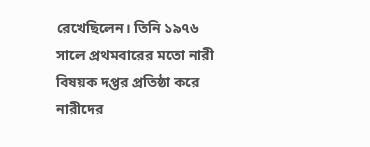রেখেছিলেন। তিনি ১৯৭৬ সালে প্রথমবারের মতো নারী বিষয়ক দপ্তর প্রতিষ্ঠা করে নারীদের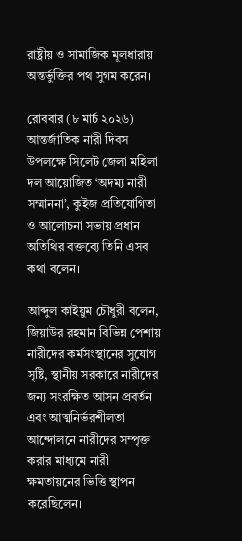রাষ্ট্রীয় ও সামাজিক মূলধারায় অন্তর্ভুক্তির পথ সুগম করেন।

রোববার (৮ মার্চ ২০২৬) আন্তর্জাতিক নারী দিবস উপলক্ষে সিলেট জেলা মহিলা দল আয়োজিত ‘অদম্য নারী সম্মাননা’, কুইজ প্রতিযোগিতা ও আলোচনা সভায় প্রধান অতিথির বক্তব্যে তিনি এসব কথা বলেন।

আব্দুল কাইয়ুম চৌধুরী বলেন, জিয়াউর রহমান বিভিন্ন পেশায় নারীদের কর্মসংস্থানের সুযোগ সৃষ্টি, স্থানীয় সরকারে নারীদের জন্য সংরক্ষিত আসন প্রবর্তন এবং আত্মনির্ভরশীলতা আন্দোলনে নারীদের সম্পৃক্ত করার মাধ্যমে নারী ক্ষমতায়নের ভিত্তি স্থাপন করেছিলেন।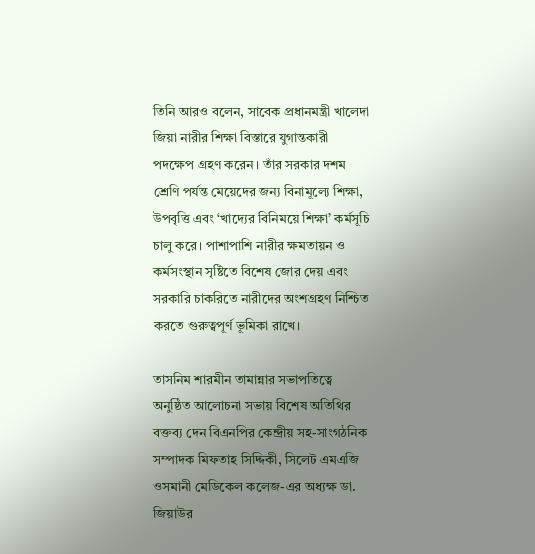তিনি আরও বলেন, সাবেক প্রধানমন্ত্রী খালেদা জিয়া নারীর শিক্ষা বিস্তারে যুগান্তকারী পদক্ষেপ গ্রহণ করেন। তাঁর সরকার দশম শ্রেণি পর্যন্ত মেয়েদের জন্য বিনামূল্যে শিক্ষা, উপবৃত্তি এবং ‘খাদ্যের বিনিময়ে শিক্ষা’ কর্মসূচি চালু করে। পাশাপাশি নারীর ক্ষমতায়ন ও কর্মসংস্থান সৃষ্টিতে বিশেষ জোর দেয় এবং সরকারি চাকরিতে নারীদের অংশগ্রহণ নিশ্চিত করতে গুরুত্বপূর্ণ ভূমিকা রাখে।

তাসনিম শারমীন তামান্নার সভাপতিত্বে অনুষ্ঠিত আলোচনা সভায় বিশেষ অতিথির বক্তব্য দেন বিএনপির কেন্দ্রীয় সহ-সাংগঠনিক সম্পাদক মিফতাহ সিদ্দিকী, সিলেট এমএজি ওসমানী মেডিকেল কলেজ-এর অধ্যক্ষ ডা. জিয়াউর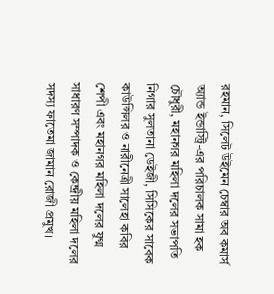রহমান, সিলেট উইমেন চেম্বার অব কমার্স অ্যান্ড ইন্ডাস্ট্রি-এর পরিচালক সামা হক চৌধুরী, মহানগর মহিলা দলের সভাপতি নিগার সুলতানা ডেইজী, সিসিকের সাবেক কাউন্সিলর ও নারীনেত্রী সালেহা কবির শেপী এবং মহানগর মহিলা দলের যুগ্ম সাধারণ সম্পাদক ও কেন্দ্রীয় মহিলা দলের সদস্য ফাতেমা জামান রোজী প্রমুখ।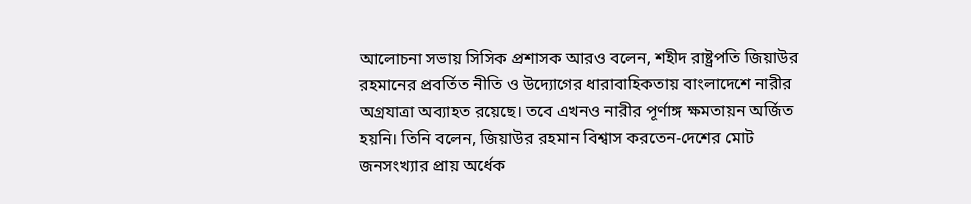আলোচনা সভায় সিসিক প্রশাসক আরও বলেন, শহীদ রাষ্ট্রপতি জিয়াউর রহমানের প্রবর্তিত নীতি ও উদ্যোগের ধারাবাহিকতায় বাংলাদেশে নারীর অগ্রযাত্রা অব্যাহত রয়েছে। তবে এখনও নারীর পূর্ণাঙ্গ ক্ষমতায়ন অর্জিত হয়নি। তিনি বলেন, জিয়াউর রহমান বিশ্বাস করতেন-দেশের মোট জনসংখ্যার প্রায় অর্ধেক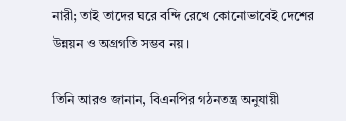নারী; তাই তাদের ঘরে বন্দি রেখে কোনোভাবেই দেশের উন্নয়ন ও অগ্রগতি সম্ভব নয়।

তিনি আরও জানান, বিএনপির গঠনতন্ত্র অনুযায়ী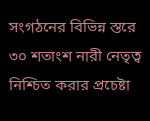সংগঠনের বিভিন্ন স্তরে ৩০ শতাংশ নারী নেতৃত্ব নিশ্চিত করার প্রচেষ্টা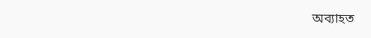অব্যাহত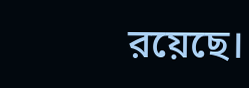রয়েছে।